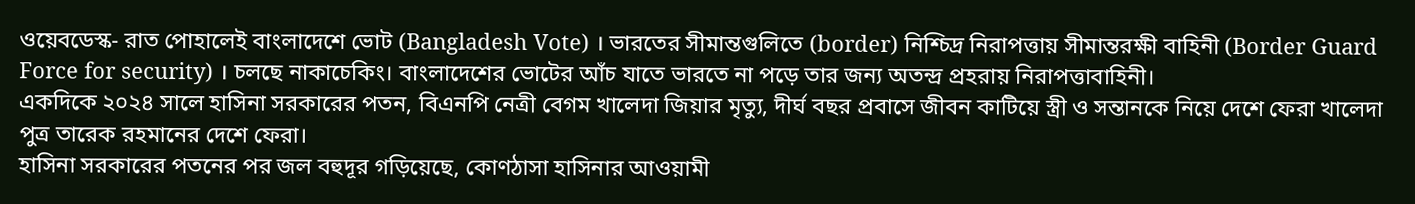ওয়েবডেস্ক- রাত পোহালেই বাংলাদেশে ভোট (Bangladesh Vote) । ভারতের সীমান্তগুলিতে (border) নিশ্চিদ্র নিরাপত্তায় সীমান্তরক্ষী বাহিনী (Border Guard Force for security) । চলছে নাকাচেকিং। বাংলাদেশের ভোটের আঁচ যাতে ভারতে না পড়ে তার জন্য অতন্দ্র প্রহরায় নিরাপত্তাবাহিনী।
একদিকে ২০২৪ সালে হাসিনা সরকারের পতন, বিএনপি নেত্রী বেগম খালেদা জিয়ার মৃত্যু, দীর্ঘ বছর প্রবাসে জীবন কাটিয়ে স্ত্রী ও সন্তানকে নিয়ে দেশে ফেরা খালেদা পুত্র তারেক রহমানের দেশে ফেরা।
হাসিনা সরকারের পতনের পর জল বহুদূর গড়িয়েছে, কোণঠাসা হাসিনার আওয়ামী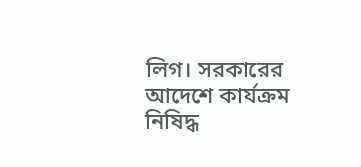লিগ। সরকারের আদেশে কার্যক্রম নিষিদ্ধ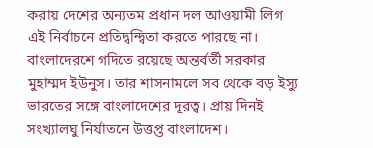করায় দেশের অন্যতম প্রধান দল আওয়ামী লিগ এই নির্বাচনে প্রতিদ্বন্দ্বিতা করতে পারছে না। বাংলাদেরশে গদিতে রয়েছে অন্তর্বর্তী সরকার মুহাম্মদ ইউনুস। তার শাসনামলে সব থেকে বড় ইস্যু ভারতের সঙ্গে বাংলাদেশের দূরত্ব। প্রায় দিনই সংখ্যালঘু নির্যাতনে উত্তপ্ত বাংলাদেশ।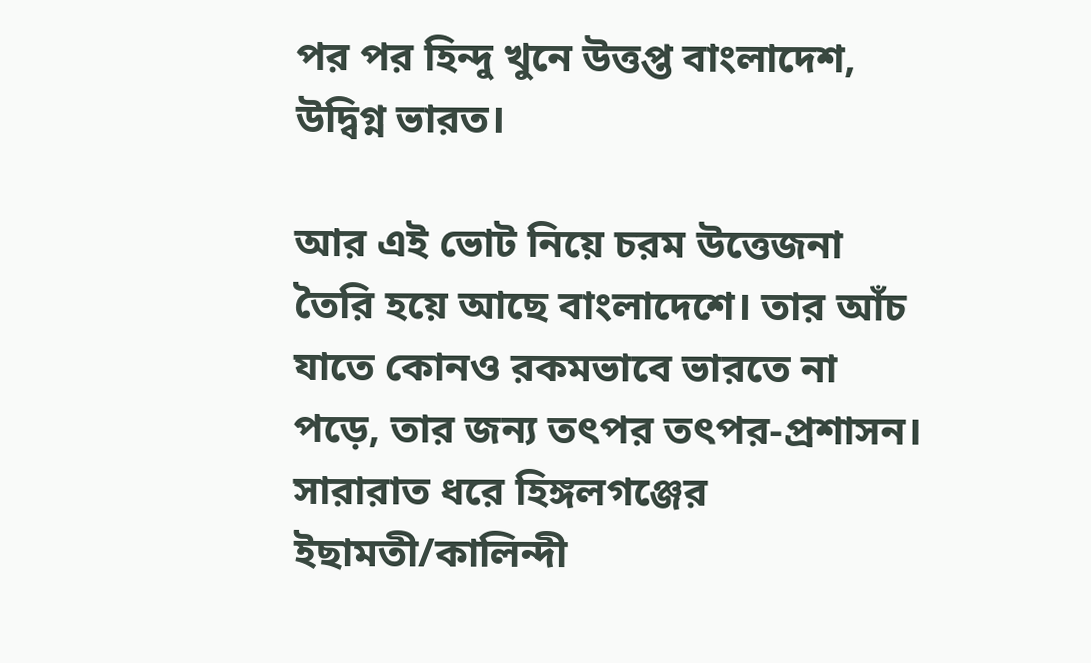পর পর হিন্দু খুনে উত্তপ্ত বাংলাদেশ, উদ্বিগ্ন ভারত।

আর এই ভোট নিয়ে চরম উত্তেজনা তৈরি হয়ে আছে বাংলাদেশে। তার আঁচ যাতে কোনও রকমভাবে ভারতে না পড়ে, তার জন্য তৎপর তৎপর-প্রশাসন। সারারাত ধরে হিঙ্গলগঞ্জের ইছামতী/কালিন্দী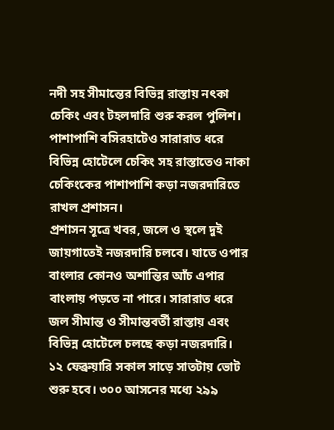নদী সহ সীমান্তের বিভিন্ন রাস্তায় নৎকা চেকিং এবং টহলদারি শুরু করল পুলিশ। পাশাপাশি বসিরহাটেও সারারাত ধরে বিভিন্ন হোটেলে চেকিং সহ রাস্তাতেও নাকা চেকিংকের পাশাপাশি কড়া নজরদারিতে রাখল প্রশাসন।
প্রশাসন সূত্রে খবর, জলে ও স্থলে দুই জায়গাতেই নজরদারি চলবে। যাতে ওপার বাংলার কোনও অশান্তির আঁচ এপার বাংলায় পড়তে না পারে। সারারাত ধরে জল সীমান্ত ও সীমান্তবর্তী রাস্তায় এবং বিভিন্ন হোটেলে চলছে কড়া নজরদারি।
১২ ফেব্রুয়ারি সকাল সাড়ে সাতটায় ভোট শুরু হবে। ৩০০ আসনের মধ্যে ২৯৯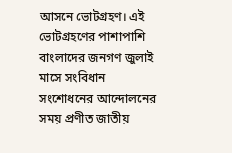আসনে ভোটগ্রহণ। এই ভোটগ্রহণের পাশাপাশি বাংলাদের জনগণ জুলাই মাসে সংবিধান সংশোধনের আন্দোলনের সময় প্রণীত জাতীয়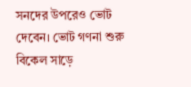সনদের উপরেও ভোট দেবেন। ভোট গণনা শুরু বিকেল সাড়ে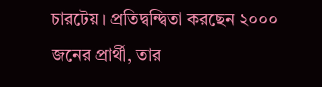চারটেয়। প্রতিদ্বন্দ্বিতা করছেন ২০০০ জনের প্রার্থী, তার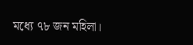মধ্যে ৭৮ জন মহিলা।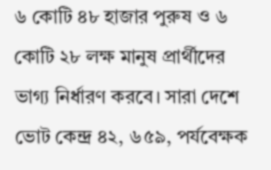৬ কোটি ৪৮ হাজার পুরুষ ও ৬ কোটি ২৮ লক্ষ মানুষ প্রার্থীদের ভাগ্য নির্ধারণ করবে। সারা দেশে ভোট কেন্দ্র ৪২, ৬৫৯, পর্যবেক্ষক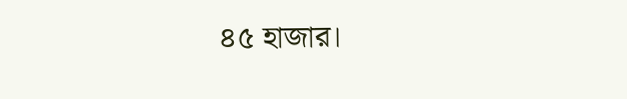৪৫ হাজার।